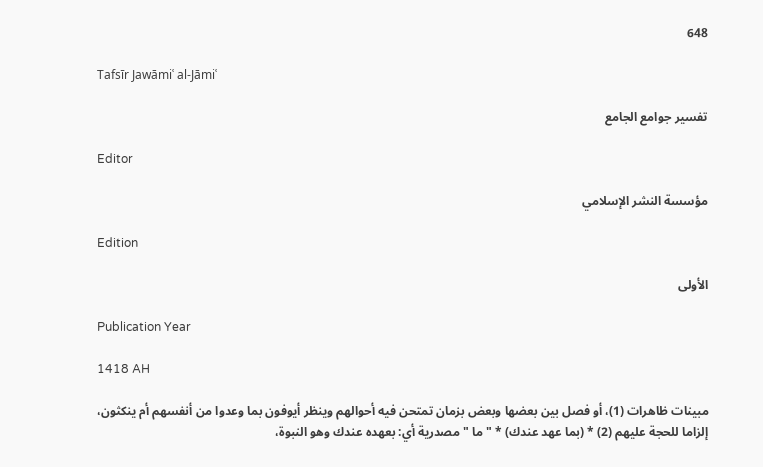648

Tafsīr Jawāmiʿ al-Jāmiʿ

تفسير جوامع الجامع

Editor

مؤسسة النشر الإسلامي

Edition

الأولى

Publication Year

1418 AH

مبينات ظاهرات (1)، أو فصل بين بعضها وبعض بزمان تمتحن فيه أحوالهم وينظر أيوفون بما وعدوا من أنفسهم أم ينكثون، إلزاما للحجة عليهم (2) * (بما عهد عندك) * " ما " مصدرية أي: بعهده عندك وهو النبوة،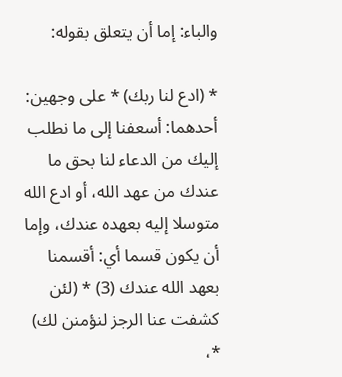والباء: إما أن يتعلق بقوله:

* (ادع لنا ربك) * على وجهين: أحدهما: أسعفنا إلى ما نطلب إليك من الدعاء لنا بحق ما عندك من عهد الله، أو ادع الله متوسلا إليه بعهده عندك، وإما أن يكون قسما أي: أقسمنا بعهد الله عندك (3) * (لئن كشفت عنا الرجز لنؤمنن لك) *،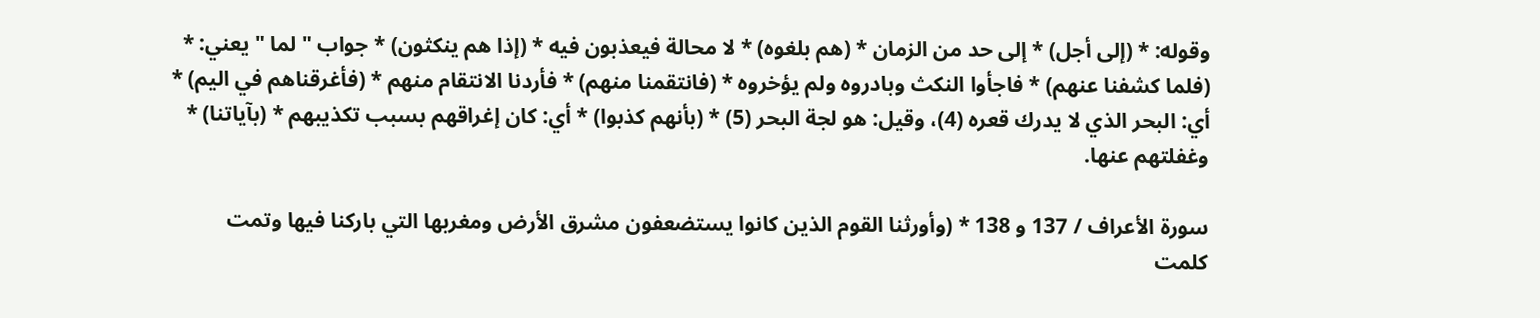وقوله: * (إلى أجل) * إلى حد من الزمان * (هم بلغوه) * لا محالة فيعذبون فيه * (إذا هم ينكثون) * جواب " لما " يعني: * (فلما كشفنا عنهم) * فاجأوا النكث وبادروه ولم يؤخروه * (فانتقمنا منهم) * فأردنا الانتقام منهم * (فأغرقناهم في اليم) * أي: البحر الذي لا يدرك قعره (4)، وقيل: هو لجة البحر (5) * (بأنهم كذبوا) * أي: كان إغراقهم بسبب تكذيبهم * (بآياتنا) * وغفلتهم عنها.

سورة الأعراف / 137 و 138 * (وأورثنا القوم الذين كانوا يستضعفون مشرق الأرض ومغربها التي باركنا فيها وتمت كلمت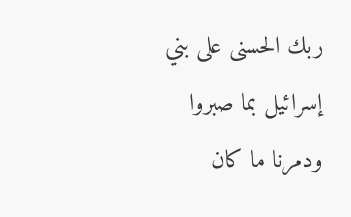ربك الحسنى على بني إسرائيل بما صبروا ودمرنا ما كان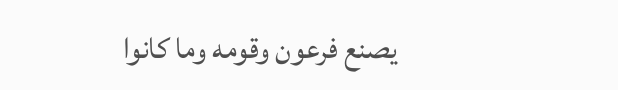يصنع فرعون وقومه وما كانوا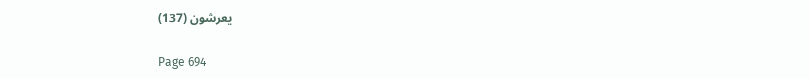يعرشون (137)

Page 694